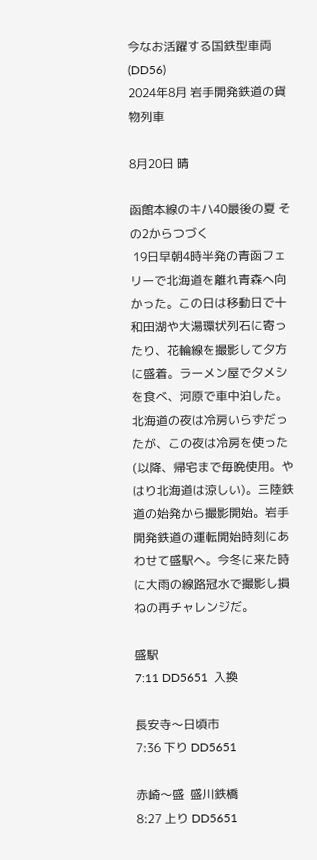今なお活躍する国鉄型車両(DD56)
2024年8月 岩手開発鉄道の貨物列車

8月20日 晴

函館本線のキハ40最後の夏 その2からつづく
 19日早朝4時半発の青函フェリーで北海道を離れ青森へ向かった。この日は移動日で十和田湖や大湯環状列石に寄ったり、花輪線を撮影して夕方に盛着。ラーメン屋で夕メシを食べ、河原で車中泊した。北海道の夜は冷房いらずだったが、この夜は冷房を使った(以降、帰宅まで毎晩使用。やはり北海道は涼しい)。三陸鉄道の始発から撮影開始。岩手開発鉄道の運転開始時刻にあわせて盛駅へ。今冬に来た時に大雨の線路冠水で撮影し損ねの再チャレンジだ。

盛駅
7:11 DD5651  入換

長安寺〜日頃市
7:36 下り DD5651

赤崎〜盛  盛川鉄橋
8:27 上り DD5651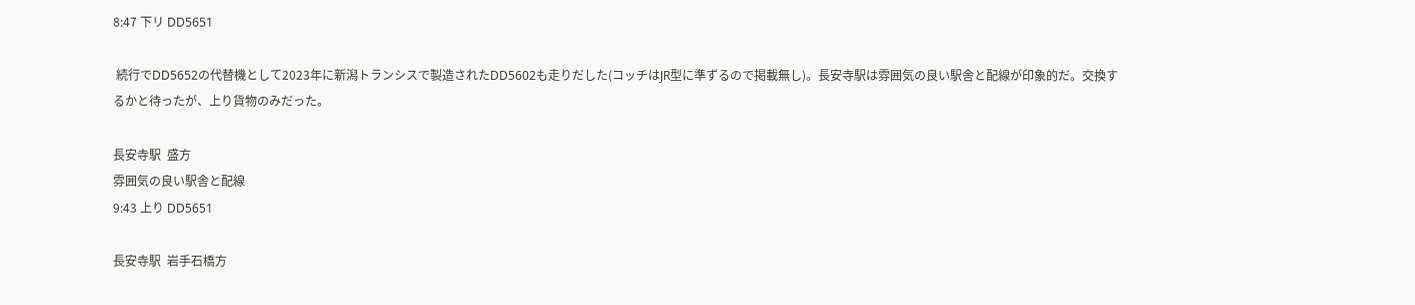8:47 下リ DD5651

 続行でDD5652の代替機として2023年に新潟トランシスで製造されたDD5602も走りだした(コッチはJR型に準ずるので掲載無し)。長安寺駅は雰囲気の良い駅舎と配線が印象的だ。交換するかと待ったが、上り貨物のみだった。

長安寺駅  盛方
雰囲気の良い駅舎と配線
9:43 上り DD5651

長安寺駅  岩手石橋方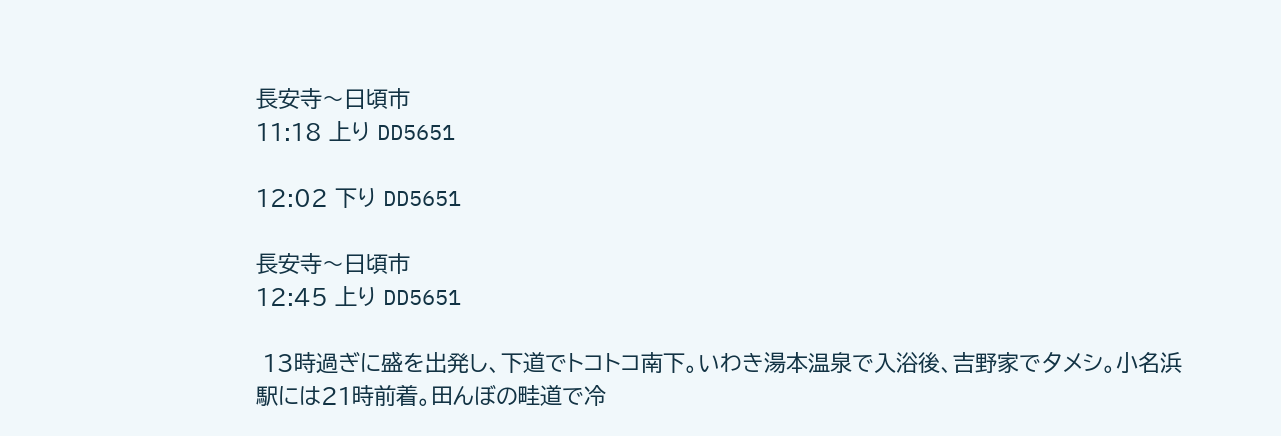長安寺〜日頃市
11:18 上り DD5651

12:02 下り DD5651

長安寺〜日頃市
12:45 上り DD5651

 13時過ぎに盛を出発し、下道でトコトコ南下。いわき湯本温泉で入浴後、吉野家で夕メシ。小名浜駅には21時前着。田んぼの畦道で冷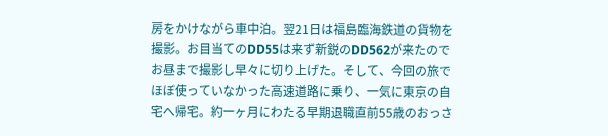房をかけながら車中泊。翌21日は福島臨海鉄道の貨物を撮影。お目当てのDD55は来ず新鋭のDD562が来たのでお昼まで撮影し早々に切り上げた。そして、今回の旅でほぼ使っていなかった高速道路に乗り、一気に東京の自宅へ帰宅。約一ヶ月にわたる早期退職直前55歳のおっさ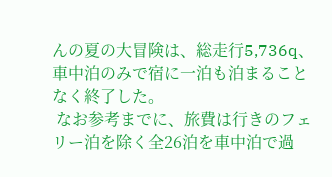んの夏の大冒険は、総走行5,736q、車中泊のみで宿に一泊も泊まることなく終了した。
 なお参考までに、旅費は行きのフェリー泊を除く全26泊を車中泊で過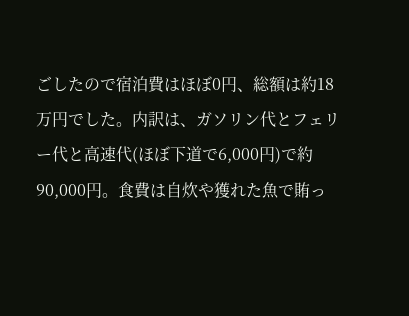ごしたので宿泊費はほぼ0円、総額は約18万円でした。内訳は、ガソリン代とフェリー代と高速代(ほぼ下道で6,000円)で約90,000円。食費は自炊や獲れた魚で賄っ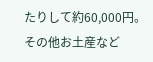たりして約60,000円。その他お土産など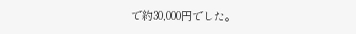で約30,000円でした。